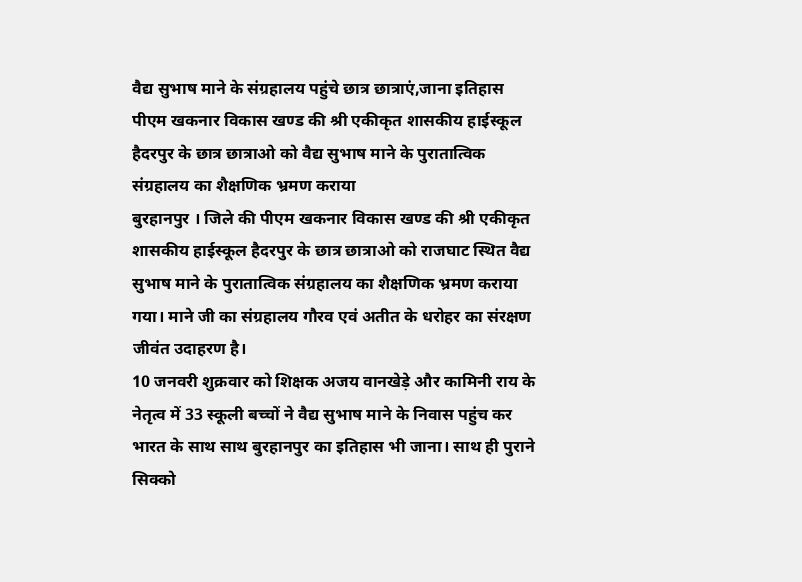वैद्य सुभाष माने के संग्रहालय पहुंचे छात्र छात्राएं,जाना इतिहास
पीएम खकनार विकास खण्ड की श्री एकीकृत शासकीय हाईस्कूल हैदरपुर के छात्र छात्राओ को वैद्य सुभाष माने के पुरातात्विक संग्रहालय का शैक्षणिक भ्रमण कराया
बुरहानपुर । जिले की पीएम खकनार विकास खण्ड की श्री एकीकृत शासकीय हाईस्कूल हैदरपुर के छात्र छात्राओ को राजघाट स्थित वैद्य सुभाष माने के पुरातात्विक संग्रहालय का शैक्षणिक भ्रमण कराया गया। माने जी का संग्रहालय गौरव एवं अतीत के धरोहर का संरक्षण जीवंत उदाहरण है।
10 जनवरी शुक्रवार को शिक्षक अजय वानखेड़े और कामिनी राय के नेतृत्व में 33 स्कूली बच्चों ने वैद्य सुभाष माने के निवास पहुंच कर भारत के साथ साथ बुरहानपुर का इतिहास भी जाना। साथ ही पुराने सिक्को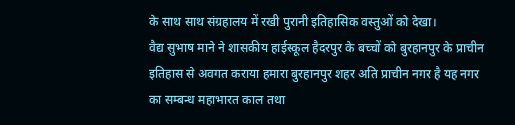के साथ साथ संग्रहालय में रखी पुरानी इतिहासिक वस्तुओं को देखा।
वैद्य सुभाष माने ने शासकीय हाईस्कूल हैदरपुर के बच्चों को बुरहानपुर के प्राचीन इतिहास से अवगत कराया हमारा बुरहानपुर शहर अति प्राचीन नगर है यह नगर का सम्बन्ध महाभारत काल तथा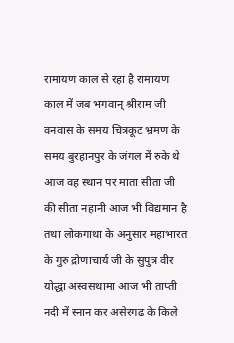रामायण काल से रहा है रामायण काल में जब भगवान् श्रीराम जी वनवास के समय चित्रकूट भ्रमण के समय बुरहानपुर के जंगल में रुके थे आज वह स्थान पर माता सीता जी की सीता नहानी आज भी विद्यमान है तथा लोकगाथा के अनुसार महाभारत के गुरु द्रोणाचार्य जी के सुपुत्र वीर योद्धा अस्वसथामा आज भी ताप्ती नदी में स्नान कर असेरगढ के किले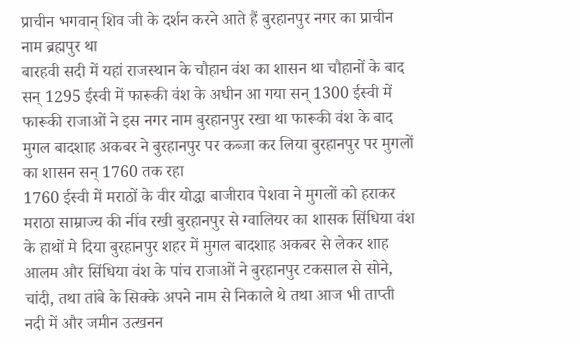प्राचीन भगवान् शिव जी के दर्शन करने आते हैं बुरहानपुर नगर का प्राचीन नाम ब्रह्मपुर था
बारहवी सदी में यहां राजस्थान के चौहान वंश का शासन था चौहानों के बाद सन् 1295 ईस्वी में फारूकी वंश के अधीन आ गया सन् 1300 ईस्वी में फारूकी राजाओं ने इस नगर नाम बुरहानपुर रखा था फारूकी वंश के बाद मुगल बादशाह अकबर ने बुरहानपुर पर कब्जा कर लिया बुरहानपुर पर मुगलों का शासन सन् 1760 तक रहा
1760 ईस्वी में मराठों के वीर योद्धा बाजीराव पेशवा ने मुगलों को हराकर मराठा साम्राज्य की नींव रखी बुरहानपुर से ग्वालियर का शासक सिंधिया वंश के हाथों मे दिया बुरहानपुर शहर में मुगल बादशाह अकबर से लेकर शाह आलम और सिंधिया वंश के पांच राजाओं ने बुरहानपुर टकसाल से सोने, चांदी, तथा तांबे के सिक्के अपने नाम से निकाले थे तथा आज भी ताप्ती नदी में और जमीन उत्खनन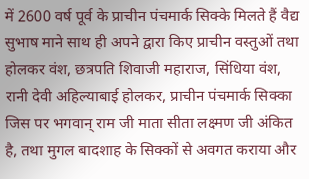में 2600 वर्ष पूर्व के प्राचीन पंचमार्क सिक्के मिलते हैं वैद्य सुभाष माने साथ ही अपने द्वारा किए प्राचीन वस्तुओं तथा होलकर वंश, छत्रपति शिवाजी महाराज, सिंधिया वंश, रानी देवी अहिल्याबाई होलकर, प्राचीन पंचमार्क सिक्का जिस पर भगवान् राम जी माता सीता लक्ष्मण जी अंकित है, तथा मुगल बादशाह के सिक्कों से अवगत कराया और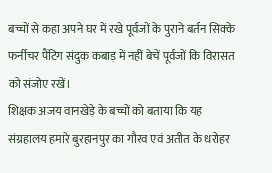बच्चों से कहा अपने घर में रखे पूर्वजों के पुराने बर्तन सिक्के फर्नीचर पैंटिग संदुक कबाड़ में नहीं बेचें पूर्वजों कि विरासत को संजोए रखें।
शिक्षक अजय वानखेड़े के बच्चों को बताया कि यह संग्रहालय हमारे बुरहानपुर का गौरव एवं अतीत के धरोहर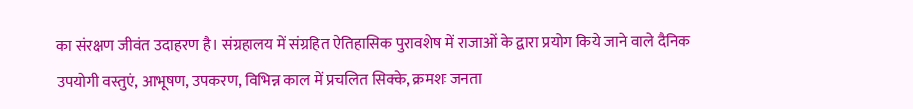का संरक्षण जीवंत उदाहरण है। संग्रहालय में संग्रहित ऐतिहासिक पुरावशेष में राजाओं के द्वारा प्रयोग किये जाने वाले दैनिक उपयोगी वस्तुएं, आभूषण, उपकरण, विभिन्न काल में प्रचलित सिक्के, क्रमशः जनता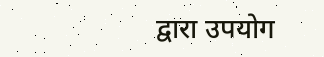द्वारा उपयोग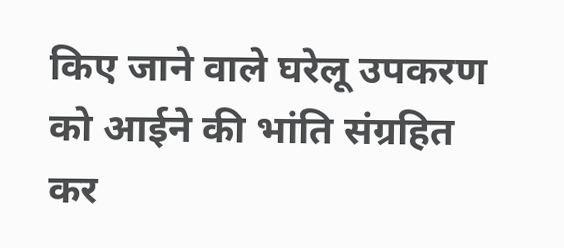किए जाने वाले घरेलू उपकरण को आईने की भांति संग्रहित कर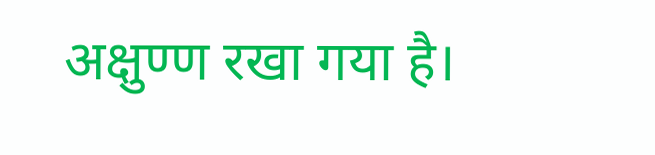अक्षुण्ण रखा गया है।